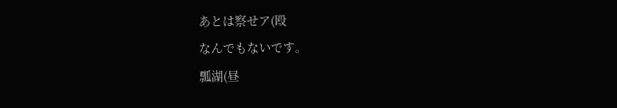あとは察せア(殴
なんでもないです。
瓢湖(昼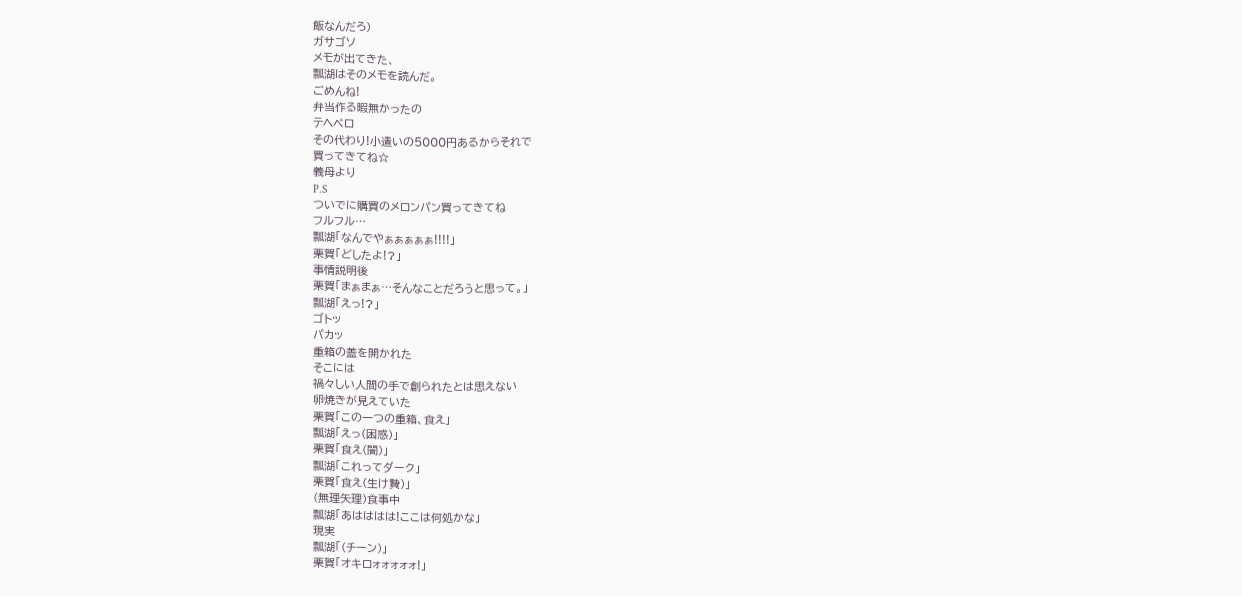飯なんだろ)
ガサゴソ
メモが出てきた、
瓢湖はそのメモを読んだ。
ごめんね!
弁当作る暇無かったの
テヘペロ
その代わり!小遣いの5000円あるからそれで
買ってきてね☆
義母より
P.S
ついでに購買のメロンパン買ってきてね
フルフル…
瓢湖「なんでやぁぁぁぁぁ!!!!」
栗賀「どしたよ!?」
事情説明後
栗賀「まぁまぁ…そんなことだろうと思って。」
瓢湖「えっ!?」
ゴトッ
パカッ
重箱の蓋を開かれた
そこには
禍々しい人間の手で創られたとは思えない
卵焼きが見えていた
栗賀「この一つの重箱、食え」
瓢湖「えっ(困惑)」
栗賀「食え(闇)」
瓢湖「これってダーク」
栗賀「食え(生け贄)」
(無理矢理)食事中
瓢湖「あはははは!ここは何処かな」
現実
瓢湖「(チーン)」
栗賀「オキロォォォォォ!」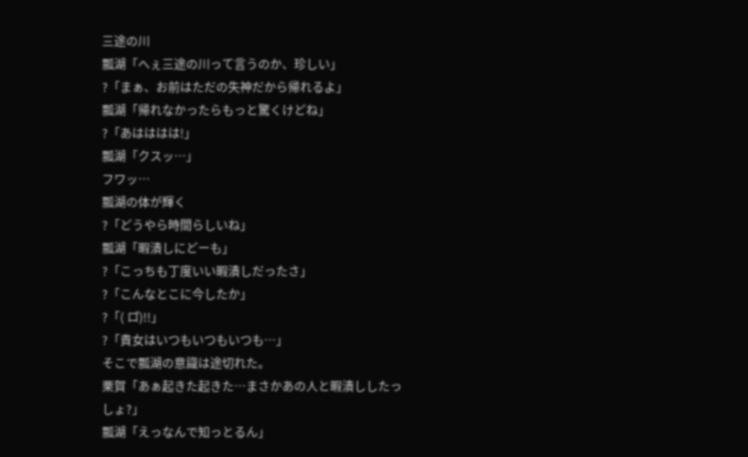三途の川
瓢湖「へぇ三途の川って言うのか、珍しい」
?「まぁ、お前はただの失神だから帰れるよ」
瓢湖「帰れなかったらもっと驚くけどね」
?「あはははは!」
瓢湖「クスッ…」
フワッ…
瓢湖の体が輝く
?「どうやら時間らしいね」
瓢湖「暇潰しにどーも」
?「こっちも丁度いい暇潰しだったさ」
?「こんなとこに今したか」
?「( ロ゚)!!」
?「貴女はいつもいつもいつも…」
そこで瓢湖の意識は途切れた。
栗賀「あぁ起きた起きた…まさかあの人と暇潰ししたっしょ?」
瓢湖「えっなんで知っとるん」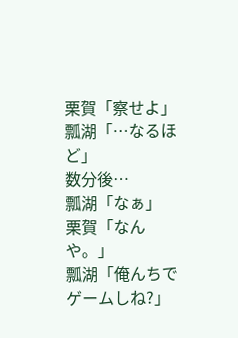栗賀「察せよ」
瓢湖「…なるほど」
数分後…
瓢湖「なぁ」
栗賀「なんや。」
瓢湖「俺んちでゲームしね?」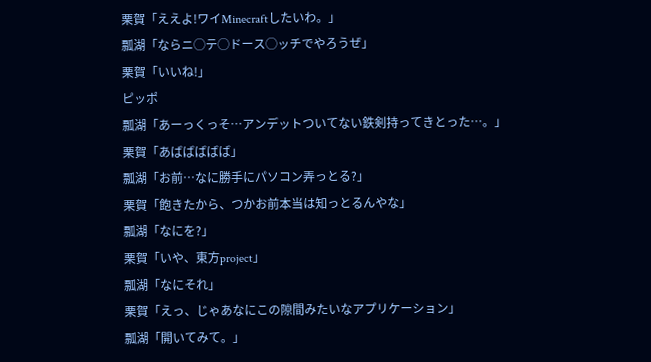栗賀「ええよ!ワイMinecraftしたいわ。」
瓢湖「ならニ◯テ◯ドース◯ッチでやろうぜ」
栗賀「いいね!」
ピッポ
瓢湖「あーっくっそ…アンデットついてない鉄剣持ってきとった…。」
栗賀「あばばばばば」
瓢湖「お前…なに勝手にパソコン弄っとる?」
栗賀「飽きたから、つかお前本当は知っとるんやな」
瓢湖「なにを?」
栗賀「いや、東方project」
瓢湖「なにそれ」
栗賀「えっ、じゃあなにこの隙間みたいなアプリケーション」
瓢湖「開いてみて。」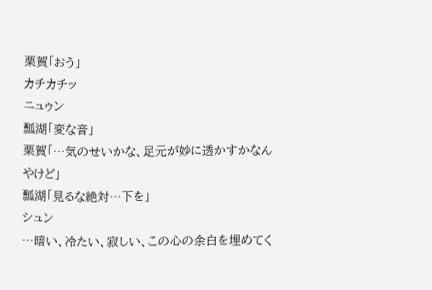栗賀「おう」
カチカチッ
ニュゥン
瓢湖「変な音」
栗賀「…気のせいかな、足元が妙に透かすかなんやけど」
瓢湖「見るな絶対…下を」
シュン
…暗い、冷たい、寂しい、この心の余白を埋めてく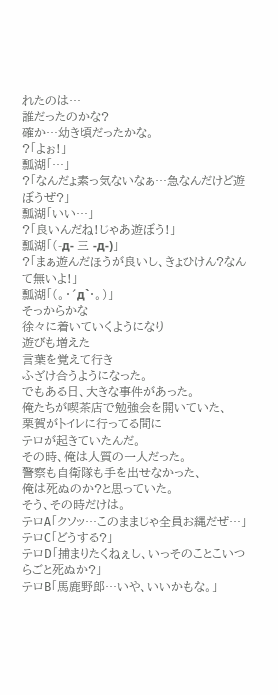れたのは…
誰だったのかな?
確か…幼き頃だったかな。
?「よぉ!」
瓢湖「…」
?「なんだょ素っ気ないなぁ…急なんだけど遊ぼうぜ?」
瓢湖「いい…」
?「良いんだね!じゃあ遊ぼう!」
瓢湖「(-д- 三 -д-)」
?「まぁ遊んだほうが良いし、きょひけん?なんて無いよ!」
瓢湖「(。・´д`・。)」
そっからかな
徐々に着いていくようになり
遊びも増えた
言葉を覚えて行き
ふざけ合うようになった。
でもある日、大きな事件があった。
俺たちが喫茶店で勉強会を開いていた、
栗賀がトイレに行ってる間に
テロが起きていたんだ。
その時、俺は人質の一人だった。
警察も自衛隊も手を出せなかった、
俺は死ぬのか?と思っていた。
そう、その時だけは。
テロA「クソッ…このままじゃ全員お縄だぜ…」
テロC「どうする?」
テロD「捕まりたくねぇし、いっそのことこいつらごと死ぬか?」
テロB「馬鹿野郎…いや、いいかもな。」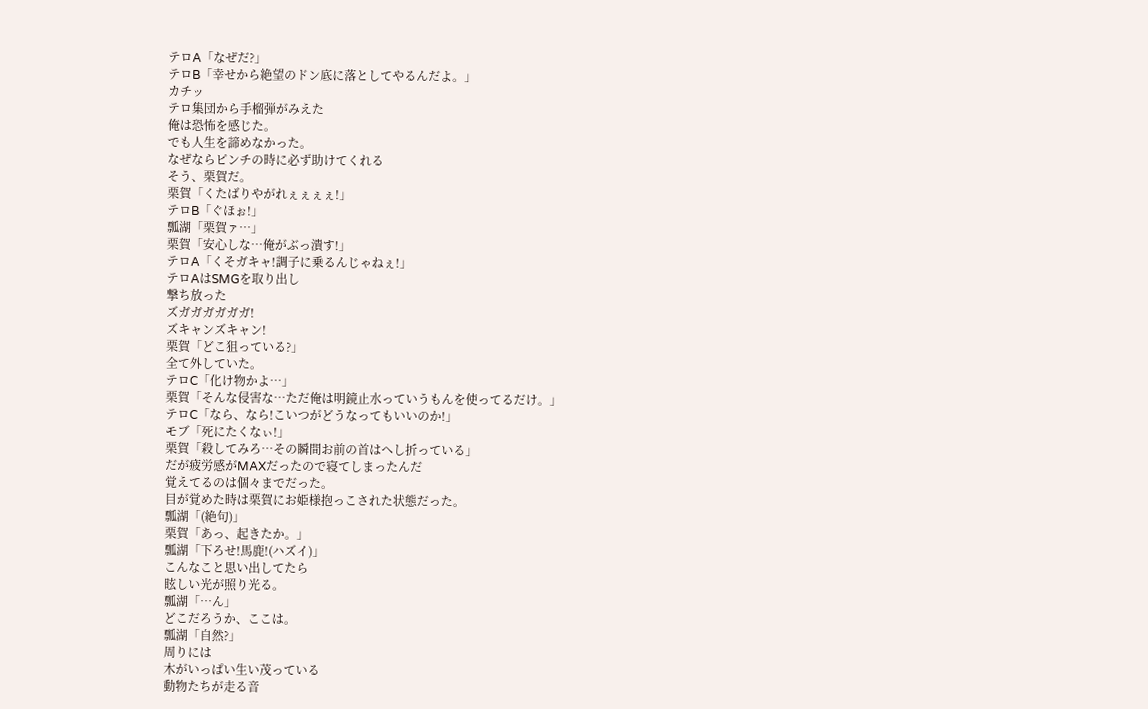テロA「なぜだ?」
テロB「幸せから絶望のドン底に落としてやるんだよ。」
カチッ
テロ集団から手榴弾がみえた
俺は恐怖を感じた。
でも人生を諦めなかった。
なぜならピンチの時に必ず助けてくれる
そう、栗賀だ。
栗賀「くたばりやがれぇぇぇぇ!」
テロB「ぐほぉ!」
瓢湖「栗賀ァ…」
栗賀「安心しな…俺がぶっ潰す!」
テロA「くそガキャ!調子に乗るんじゃねぇ!」
テロAはSMGを取り出し
撃ち放った
ズガガガガガガ!
ズキャンズキャン!
栗賀「どこ狙っている?」
全て外していた。
テロC「化け物かよ…」
栗賀「そんな侵害な…ただ俺は明鏡止水っていうもんを使ってるだけ。」
テロC「なら、なら!こいつがどうなってもいいのか!」
モブ「死にたくなぃ!」
栗賀「殺してみろ…その瞬間お前の首はへし折っている」
だが疲労感がMAXだったので寝てしまったんだ
覚えてるのは個々までだった。
目が覚めた時は栗賀にお姫様抱っこされた状態だった。
瓢湖「(絶句)」
栗賀「あっ、起きたか。」
瓢湖「下ろせ!馬鹿!(ハズイ)」
こんなこと思い出してたら
眩しい光が照り光る。
瓢湖「…ん」
どこだろうか、ここは。
瓢湖「自然?」
周りには
木がいっぱい生い茂っている
動物たちが走る音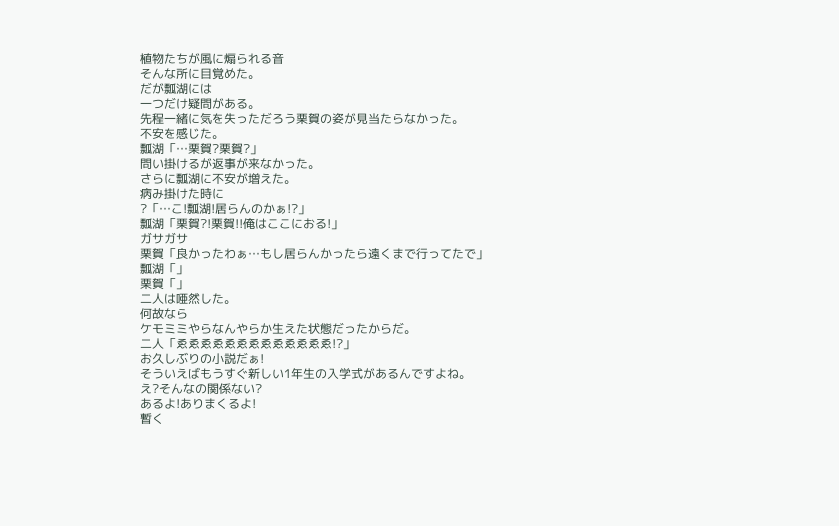植物たちが風に煽られる音
そんな所に目覚めた。
だが瓢湖には
一つだけ疑問がある。
先程一緒に気を失っただろう栗賀の姿が見当たらなかった。
不安を感じた。
瓢湖「…栗賀?栗賀?」
問い掛けるが返事が来なかった。
さらに瓢湖に不安が増えた。
病み掛けた時に
?「…こ!瓢湖!居らんのかぁ!?」
瓢湖「栗賀?!栗賀!!俺はここにおる!」
ガサガサ
栗賀「良かったわぁ…もし居らんかったら遠くまで行ってたで」
瓢湖「」
栗賀「」
二人は唖然した。
何故なら
ケモミミやらなんやらか生えた状態だったからだ。
二人「ゑゑゑゑゑゑゑゑゑゑゑゑゑ!?」
お久しぶりの小説だぁ!
そういえばもうすぐ新しい1年生の入学式があるんですよね。
え?そんなの関係ない?
あるよ!ありまくるよ!
暫く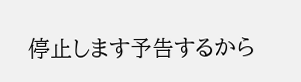停止します予告するから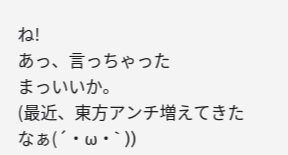ね!
あっ、言っちゃった
まっいいか。
(最近、東方アンチ増えてきたなぁ(´・ω・` ))